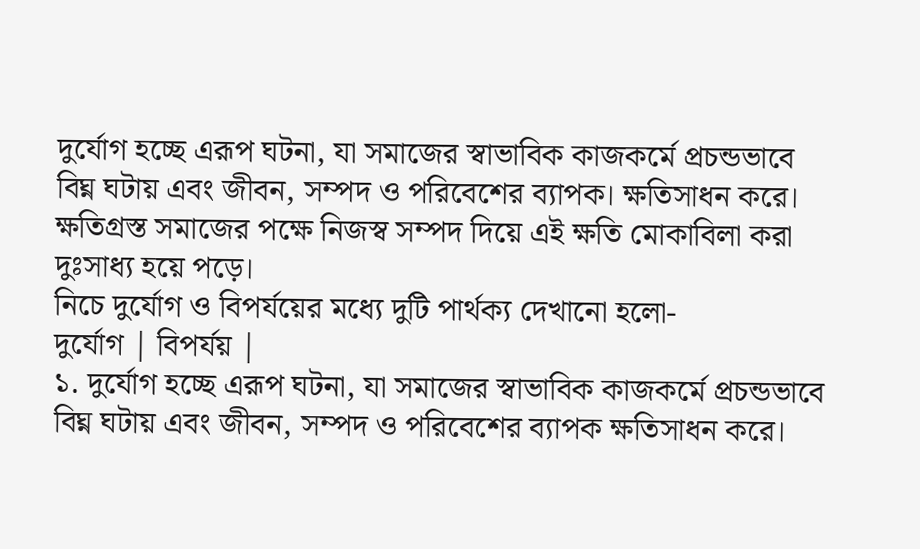দুর্যোগ হচ্ছে এরূপ ঘটনা, যা সমাজের স্বাভাবিক কাজকর্মে প্রচন্ডভাবে বিঘ্ন ঘটায় এবং জীবন, সম্পদ ও পরিবেশের ব্যাপক। ক্ষতিসাধন করে। ক্ষতিগ্রস্ত সমাজের পক্ষে নিজস্ব সম্পদ দিয়ে এই ক্ষতি মোকাবিলা করা দুঃসাধ্য হয়ে পড়ে।
নিচে দুর্যোগ ও বিপর্যয়ের মধ্যে দুটি পার্থক্য দেখানো হলো-
দুর্যোগ | বিপর্যয় |
১. দুর্যোগ হচ্ছে এরূপ ঘটনা, যা সমাজের স্বাভাবিক কাজকর্মে প্রচন্ডভাবে বিঘ্ন ঘটায় এবং জীবন, সম্পদ ও পরিবেশের ব্যাপক ক্ষতিসাধন করে।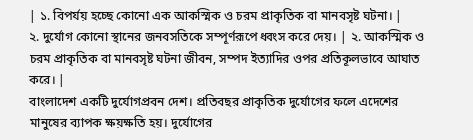| ১. বিপর্যয় হচ্ছে কোনো এক আকস্মিক ও চরম প্রাকৃতিক বা মানবসৃষ্ট ঘটনা। |
২. দুর্যোগ কোনো স্থানের জনবসতিকে সম্পূর্ণরূপে ধ্বংস করে দেয়। | ২. আকস্মিক ও চরম প্রাকৃতিক বা মানবসৃষ্ট ঘটনা জীবন, সম্পদ ইত্যাদির ওপর প্রতিকূলভাবে আঘাত করে। |
বাংলাদেশ একটি দুর্যোগপ্রবন দেশ। প্রতিবছর প্রাকৃতিক দুর্যোগের ফলে এদেশের মানুষের ব্যাপক ক্ষয়ক্ষতি হয়। দুর্যোগের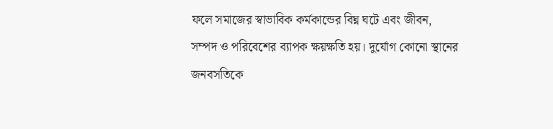ফলে সমাজের স্বাভাবিক কর্মকান্ডের বিঘ্ন ঘটে এবং জীবন, সম্পদ ও পরিবেশের ব্যাপক ক্ষয়ক্ষতি হয়। দুর্যোগ কোনো স্থানের জনবসতিকে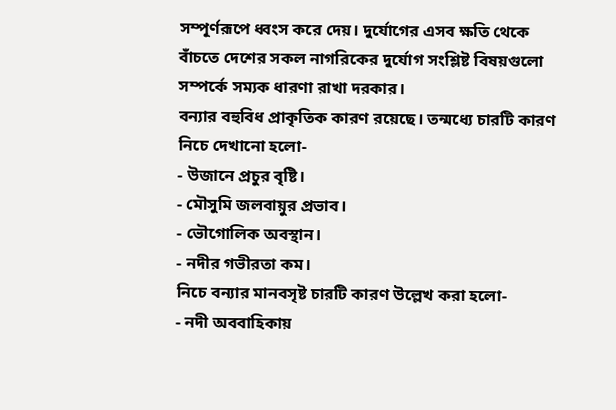সম্পূর্ণরূপে ধ্বংস করে দেয়। দুর্যোগের এসব ক্ষতি থেকে বাঁচতে দেশের সকল নাগরিকের দুর্যোগ সংশ্লিষ্ট বিষয়গুলো সম্পর্কে সম্যক ধারণা রাখা দরকার।
বন্যার বহুবিধ প্রাকৃতিক কারণ রয়েছে। তন্মধ্যে চারটি কারণ নিচে দেখানো হলো-
- উজানে প্রচুর বৃষ্টি।
- মৌসুমি জলবায়ুর প্রভাব।
- ভৌগোলিক অবস্থান।
- নদীর গভীরতা কম।
নিচে বন্যার মানবসৃষ্ট চারটি কারণ উল্লেখ করা হলো-
- নদী অববাহিকায়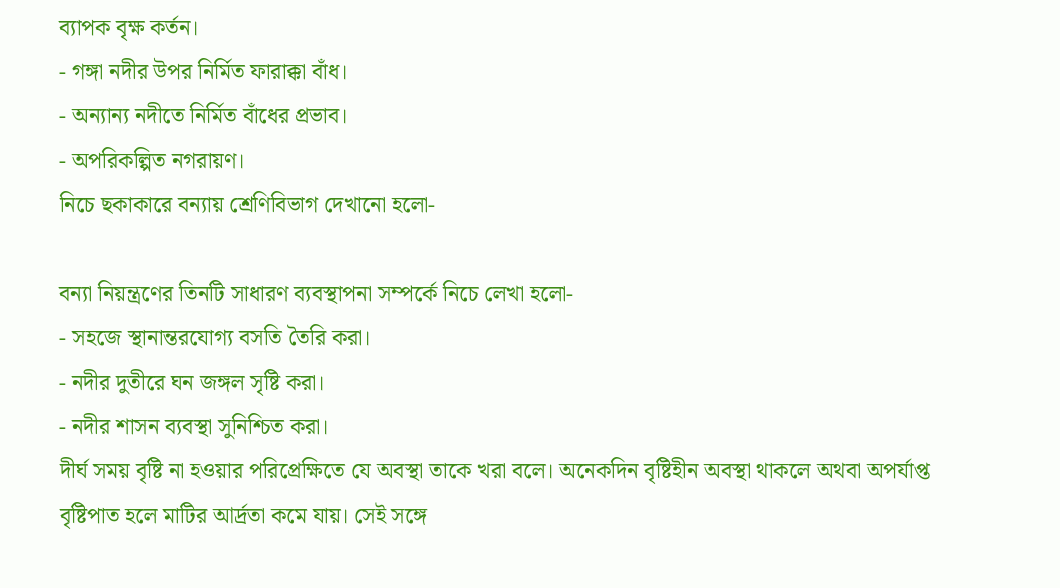ব্যাপক বৃক্ষ কর্তন।
- গঙ্গা নদীর উপর নির্মিত ফারাক্কা বাঁধ।
- অন্যান্য নদীতে নির্মিত বাঁধের প্রভাব।
- অপরিকল্পিত নগরায়ণ।
নিচে ছকাকারে বন্যায় শ্রেণিবিভাগ দেখানো হলো-

বন্যা নিয়ন্ত্রণের তিনটি সাধারণ ব্যবস্থাপনা সম্পর্কে নিচে লেখা হলো-
- সহজে স্থানান্তরযোগ্য বসতি তৈরি করা।
- নদীর দুতীরে ঘন জঙ্গল সৃষ্টি করা।
- নদীর শাসন ব্যবস্থা সুনিশ্চিত করা।
দীর্ঘ সময় বৃষ্টি না হওয়ার পরিপ্রেক্ষিতে যে অবস্থা তাকে খরা বলে। অনেকদিন বৃষ্টিহীন অবস্থা থাকলে অথবা অপর্যাপ্ত বৃষ্টিপাত হলে মাটির আর্দ্রতা কমে যায়। সেই সঙ্গে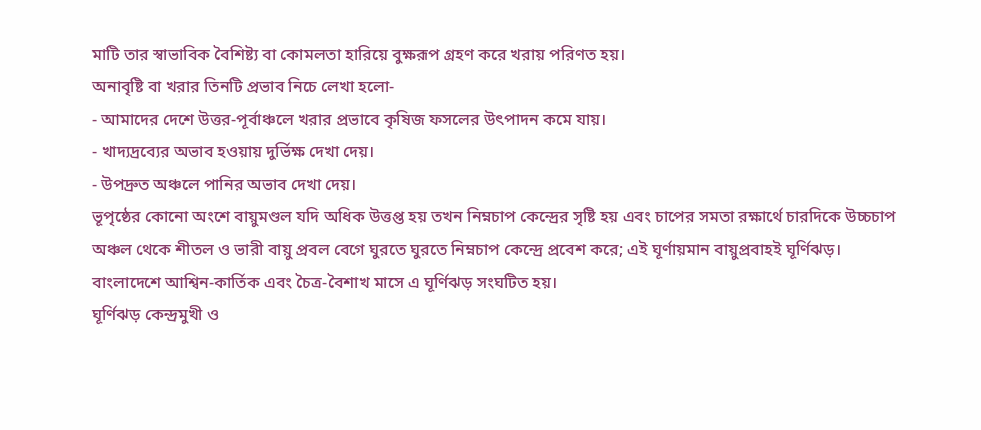মাটি তার স্বাভাবিক বৈশিষ্ট্য বা কোমলতা হারিয়ে বুক্ষরূপ গ্রহণ করে খরায় পরিণত হয়।
অনাবৃষ্টি বা খরার তিনটি প্রভাব নিচে লেখা হলো-
- আমাদের দেশে উত্তর-পূর্বাঞ্চলে খরার প্রভাবে কৃষিজ ফসলের উৎপাদন কমে যায়।
- খাদ্যদ্রব্যের অভাব হওয়ায় দুর্ভিক্ষ দেখা দেয়।
- উপদ্রুত অঞ্চলে পানির অভাব দেখা দেয়।
ভূপৃষ্ঠের কোনো অংশে বায়ুমণ্ডল যদি অধিক উত্তপ্ত হয় তখন নিম্নচাপ কেন্দ্রের সৃষ্টি হয় এবং চাপের সমতা রক্ষার্থে চারদিকে উচ্চচাপ অঞ্চল থেকে শীতল ও ভারী বায়ু প্রবল বেগে ঘুরতে ঘুরতে নিম্নচাপ কেন্দ্রে প্রবেশ করে; এই ঘূর্ণায়মান বায়ুপ্রবাহই ঘূর্ণিঝড়। বাংলাদেশে আশ্বিন-কার্তিক এবং চৈত্র-বৈশাখ মাসে এ ঘূর্ণিঝড় সংঘটিত হয়।
ঘূর্ণিঝড় কেন্দ্রমুখী ও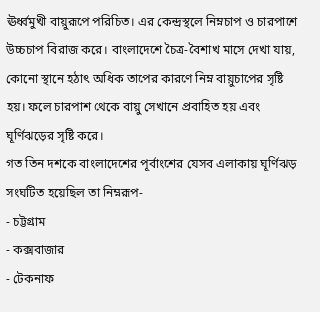ঊর্ধ্বমুখী বায়ুরূপে পরিচিত। এর কেন্দ্রস্থলে নিম্নচাপ ও চারপাশে উচ্চচাপ বিরাজ করে। বাংলাদেশে চৈত্র-বৈশাখ মাসে দেখা যায়, কোনো স্থানে হঠাৎ অধিক তাপের কারণে নিম্ন বায়ুচাপের সৃষ্টি হয়। ফলে চারপাশ থেকে বায়ু সেখানে প্রবাহিত হয় এবং ঘূর্ণিঝড়ের সৃষ্টি করে।
গত তিন দশকে বাংলাদেশের পূর্বাংশের যেসব এলাকায় ঘূর্ণিঝড় সংঘটিত হয়েছিল তা নিম্নরূপ-
- চট্টগ্রাম
- কক্সবাজার
- টেকনাফ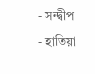- সন্দ্বীপ
- হাতিয়া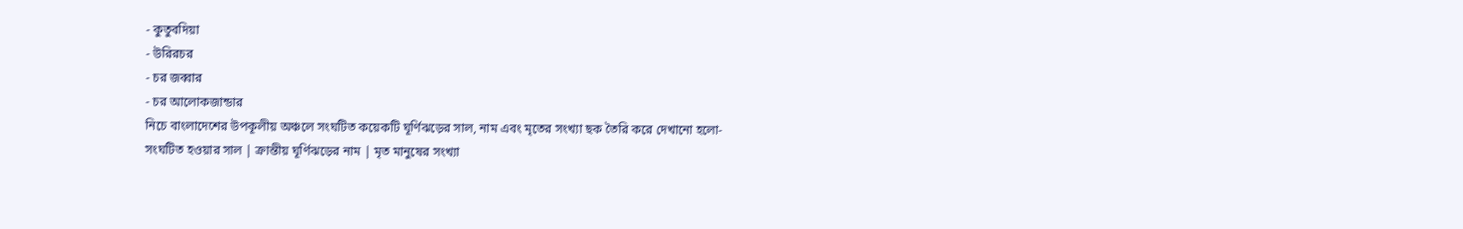- কুতুবদিয়া
- উরিরচর
- চর জব্বার
- চর আলোকজান্ডার
নিচে বাংলাদেশের উপকূলীয় অঞ্চলে সংঘটিত কয়েকটি ঘূর্ণিঝড়ের সাল, নাম এবং মৃতের সংখ্যা ছক তৈরি করে দেখানো হলো-
সংঘটিত হওয়ার সাল | ক্রান্তীয় ঘূর্ণিঝড়ের নাম | মৃত মানুষের সংখ্যা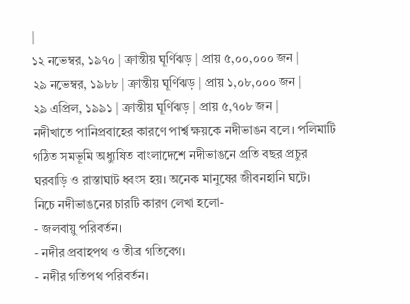|
১২ নভেম্বর, ১৯৭০ | ক্রান্তীয় ঘূর্ণিঝড় | প্রায় ৫,০০,০০০ জন |
২৯ নভেম্বর, ১৯৮৮ | ক্রান্তীয় ঘূর্ণিঝড় | প্রায় ১,০৮,০০০ জন |
২৯ এপ্রিল, ১৯৯১ | ক্রান্তীয় ঘূর্ণিঝড় | প্রায় ৫,৭০৮ জন |
নদীখাতে পানিপ্রবাহের কারণে পার্শ্ব ক্ষয়কে নদীভাঙন বলে। পলিমাটি গঠিত সমভূমি অধ্যুষিত বাংলাদেশে নদীভাঙনে প্রতি বছর প্রচুর ঘরবাড়ি ও রাস্তাঘাট ধ্বংস হয়। অনেক মানুষের জীবনহানি ঘটে।
নিচে নদীভাঙনের চারটি কারণ লেখা হলো-
- জলবায়ু পরিবর্তন।
- নদীর প্রবাহপথ ও তীব্র গতিবেগ।
- নদীর গতিপথ পরিবর্তন।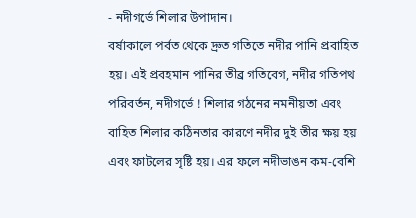- নদীগর্ভে শিলার উপাদান।
বর্ষাকালে পর্বত থেকে দ্রুত গতিতে নদীর পানি প্রবাহিত হয়। এই প্রবহমান পানির তীব্র গতিবেগ, নদীর গতিপথ পরিবর্তন, নদীগর্ভে ! শিলার গঠনের নমনীয়তা এবং বাহিত শিলার কঠিনতার কারণে নদীর দুই তীর ক্ষয় হয় এবং ফাটলের সৃষ্টি হয়। এর ফলে নদীভাঙন কম-বেশি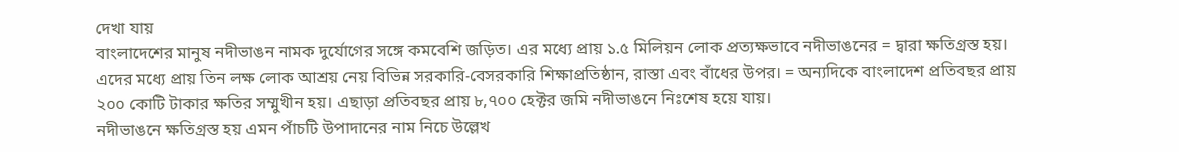দেখা যায়
বাংলাদেশের মানুষ নদীভাঙন নামক দুর্যোগের সঙ্গে কমবেশি জড়িত। এর মধ্যে প্রায় ১.৫ মিলিয়ন লোক প্রত্যক্ষভাবে নদীভাঙনের = দ্বারা ক্ষতিগ্রস্ত হয়। এদের মধ্যে প্রায় তিন লক্ষ লোক আশ্রয় নেয় বিভিন্ন সরকারি-বেসরকারি শিক্ষাপ্রতিষ্ঠান, রাস্তা এবং বাঁধের উপর। = অন্যদিকে বাংলাদেশ প্রতিবছর প্রায় ২০০ কোটি টাকার ক্ষতির সম্মুখীন হয়। এছাড়া প্রতিবছর প্রায় ৮,৭০০ হেক্টর জমি নদীভাঙনে নিঃশেষ হয়ে যায়।
নদীভাঙনে ক্ষতিগ্রস্ত হয় এমন পাঁচটি উপাদানের নাম নিচে উল্লেখ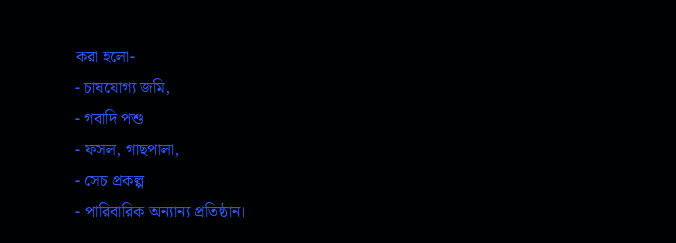করা হলো-
- চাষযোগ্য জমি,
- গবাদি পশু
- ফসল, গাছপালা,
- সেচ প্রকল্প
- পারিবারিক অন্যান্য প্রতিষ্ঠান।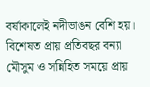বর্ষাকালেই নদীভাঙন বেশি হয়। বিশেষত প্রায় প্রতিবছর বন্যা মৌসুম ও সন্নিহিত সময়ে প্রায়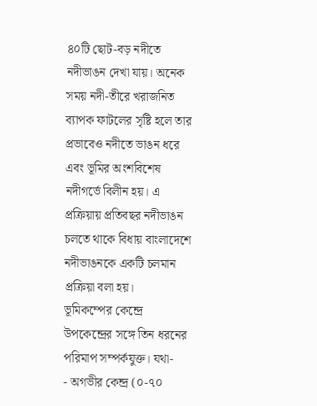৪০টি ছোট-বড় নদীতে নদীভাঙন দেখা যায়। অনেক সময় নদী-তীরে খরাজনিত ব্যাপক ফাটলের সৃষ্টি হলে তার প্রভাবেও নদীতে ভাঙন ধরে এবং ভূমির অংশবিশেষ নদীগর্ভে বিলীন হয়। এ প্রক্রিয়ায় প্রতিবছর নদীভাঙন চলতে থাকে বিধায় বাংলাদেশে নদীভাঙনকে একটি চলমান প্রক্রিয়া বলা হয়।
ভূমিকম্পের কেন্দ্রে উপকেন্দ্রের সঙ্গে তিন ধরনের পরিমাপ সম্পর্কযুক্ত। যথা-
- অগভীর কেন্দ্র (০-৭০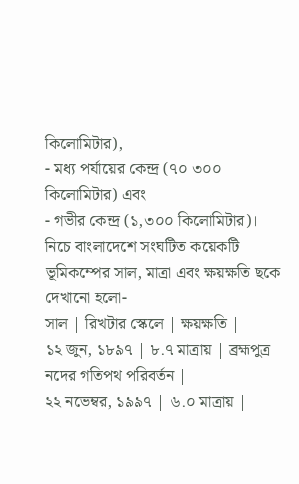কিলোমিটার),
- মধ্য পর্যায়ের কেন্দ্র (৭০ ৩০০ কিলোমিটার) এবং
- গভীর কেন্দ্র (১,৩০০ কিলোমিটার)।
নিচে বাংলাদেশে সংঘটিত কয়েকটি ভূমিকম্পের সাল, মাত্রা এবং ক্ষয়ক্ষতি ছকে দেখানো হলো-
সাল | রিখটার স্কেলে | ক্ষয়ক্ষতি |
১২ জুন, ১৮৯৭ | ৮.৭ মাত্রায় | ব্রহ্মপুত্র নদের গতিপথ পরিবর্তন |
২২ নভেম্বর, ১৯৯৭ | ৬.০ মাত্রায় |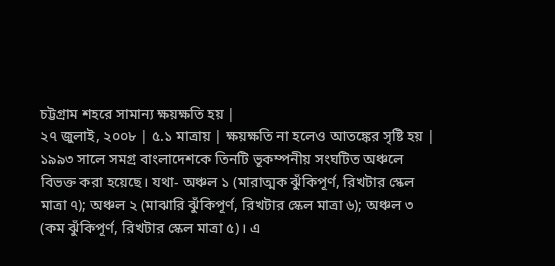চট্টগ্রাম শহরে সামান্য ক্ষয়ক্ষতি হয় |
২৭ জুলাই, ২০০৮ | ৫.১ মাত্রায় | ক্ষয়ক্ষতি না হলেও আতঙ্কের সৃষ্টি হয় |
১৯৯৩ সালে সমগ্র বাংলাদেশকে তিনটি ভূকম্পনীয় সংঘটিত অঞ্চলে বিভক্ত করা হয়েছে। যথা- অঞ্চল ১ (মারাত্মক ঝুঁকিপূর্ণ, রিখটার স্কেল মাত্রা ৭); অঞ্চল ২ (মাঝারি ঝুঁকিপূর্ণ, রিখটার স্কেল মাত্রা ৬); অঞ্চল ৩ (কম ঝুঁকিপূর্ণ, রিখটার স্কেল মাত্রা ৫)। এ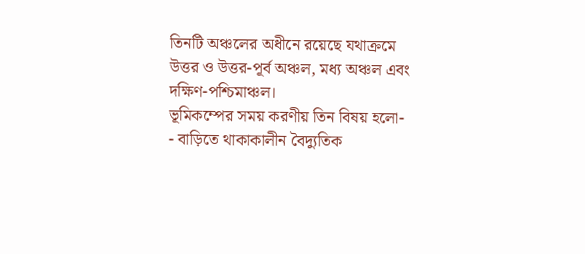তিনটি অঞ্চলের অধীনে রয়েছে যথাক্রমে উত্তর ও উত্তর-পূর্ব অঞ্চল, মধ্য অঞ্চল এবং দক্ষিণ-পশ্চিমাঞ্চল।
ভূমিকম্পের সময় করণীয় তিন বিষয় হলো-
- বাড়িতে থাকাকালীন বৈদ্যুতিক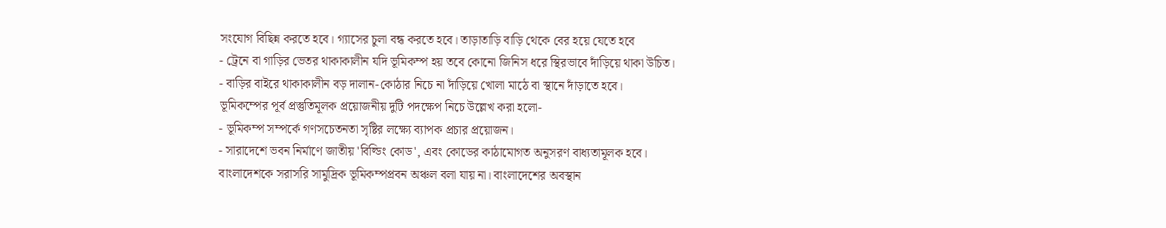সংযোগ বিছিন্ন করতে হবে। গ্যাসের চুলা বন্ধ করতে হবে। তাড়াতাড়ি বাড়ি থেকে বের হয়ে যেতে হবে
- ট্রেনে বা গাড়ির ভেতর থাকাকালীন যদি ভূমিকম্প হয় তবে কোনো জিনিস ধরে স্থিরভাবে দাঁড়িয়ে থাকা উচিত।
- বাড়ির বাইরে থাকাকালীন বড় দালান-কোঠার নিচে না দাঁড়িয়ে খোলা মাঠে বা স্থানে দাঁড়াতে হবে।
ভূমিকম্পের পূর্ব প্রস্তুতিমূলক প্রয়োজনীয় দুটি পদক্ষেপ নিচে উল্লেখ করা হলো-
- ভূমিকম্প সম্পর্কে গণসচেতনতা সৃষ্টির লক্ষ্যে ব্যাপক প্রচার প্রয়োজন।
- সারাদেশে ভবন নির্মাণে জাতীয় 'বিল্ডিং কোড', এবং কোডের কাঠামোগত অনুসরণ বাধ্যতামূলক হবে।
বাংলাদেশকে সরাসরি সামুদ্রিক ভূমিকম্পপ্রবন অঞ্চল বলা যায় না। বাংলাদেশের অবস্থান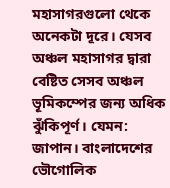মহাসাগরগুলো থেকে অনেকটা দূরে। যেসব অঞ্চল মহাসাগর দ্বারা বেষ্টিত সেসব অঞ্চল ভূমিকম্পের জন্য অধিক ঝুঁকিপূর্ণ। যেমন: জাপান। বাংলাদেশের ভৌগোলিক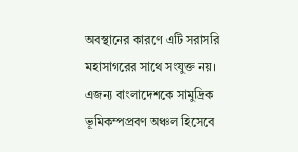অবস্থানের কারণে এটি সরাসরি মহাসাগরের সাথে সংযুক্ত নয়। এজন্য বাংলাদেশকে সামুদ্রিক ভূমিকম্পপ্রবণ অঞ্চল হিসেবে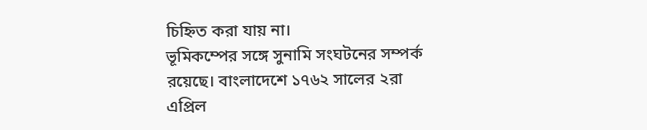চিহ্নিত করা যায় না।
ভূমিকম্পের সঙ্গে সুনামি সংঘটনের সম্পর্ক রয়েছে। বাংলাদেশে ১৭৬২ সালের ২রা এপ্রিল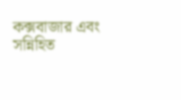কক্সবাজার এবং সন্নিহিত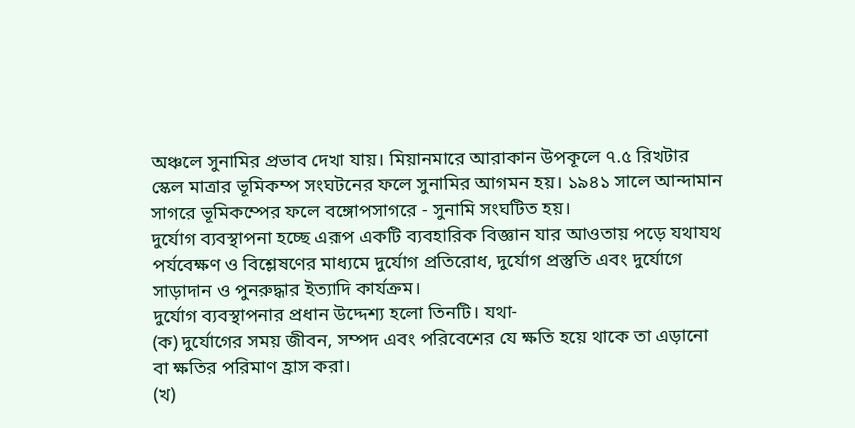অঞ্চলে সুনামির প্রভাব দেখা যায়। মিয়ানমারে আরাকান উপকূলে ৭.৫ রিখটার স্কেল মাত্রার ভূমিকম্প সংঘটনের ফলে সুনামির আগমন হয়। ১৯৪১ সালে আন্দামান সাগরে ভূমিকম্পের ফলে বঙ্গোপসাগরে - সুনামি সংঘটিত হয়।
দুর্যোগ ব্যবস্থাপনা হচ্ছে এরূপ একটি ব্যবহারিক বিজ্ঞান যার আওতায় পড়ে যথাযথ পর্যবেক্ষণ ও বিশ্লেষণের মাধ্যমে দুর্যোগ প্রতিরোধ, দুর্যোগ প্রস্তুতি এবং দুর্যোগে সাড়াদান ও পুনরুদ্ধার ইত্যাদি কার্যক্রম।
দুর্যোগ ব্যবস্থাপনার প্রধান উদ্দেশ্য হলো তিনটি। যথা-
(ক) দুর্যোগের সময় জীবন, সম্পদ এবং পরিবেশের যে ক্ষতি হয়ে থাকে তা এড়ানো বা ক্ষতির পরিমাণ হ্রাস করা।
(খ)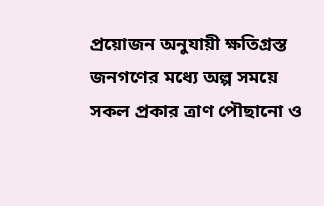প্রয়োজন অনুযায়ী ক্ষতিগ্রস্ত জনগণের মধ্যে অল্প সময়ে সকল প্রকার ত্রাণ পৌছানো ও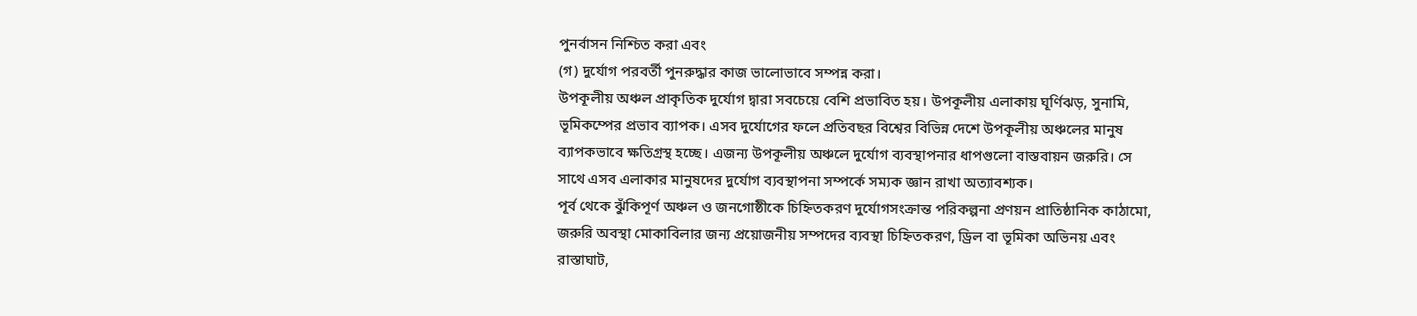পুনর্বাসন নিশ্চিত করা এবং
(গ) দুর্যোগ পরবর্তী পুনরুদ্ধার কাজ ভালোভাবে সম্পন্ন করা।
উপকূলীয় অঞ্চল প্রাকৃতিক দুর্যোগ দ্বারা সবচেয়ে বেশি প্রভাবিত হয়। উপকূলীয় এলাকায় ঘূর্ণিঝড়, সুনামি, ভূমিকম্পের প্রভাব ব্যাপক। এসব দুর্যোগের ফলে প্রতিবছর বিশ্বের বিভিন্ন দেশে উপকূলীয় অঞ্চলের মানুষ ব্যাপকভাবে ক্ষতিগ্রস্থ হচ্ছে। এজন্য উপকূলীয় অঞ্চলে দুর্যোগ ব্যবস্থাপনার ধাপগুলো বাস্তবায়ন জরুরি। সে সাথে এসব এলাকার মানুষদের দুর্যোগ ব্যবস্থাপনা সম্পর্কে সম্যক জ্ঞান রাখা অত্যাবশ্যক।
পূর্ব থেকে ঝুঁকিপূর্ণ অঞ্চল ও জনগোষ্ঠীকে চিহ্নিতকরণ দুর্যোগসংক্রান্ত পরিকল্পনা প্রণয়ন প্রাতিষ্ঠানিক কাঠামো, জরুরি অবস্থা মোকাবিলার জন্য প্রয়োজনীয় সম্পদের ব্যবস্থা চিহ্নিতকরণ, ড্রিল বা ভূমিকা অভিনয় এবং রাস্তাঘাট,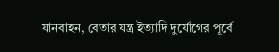যানবাহন, বেতার যন্ত্র ইত্যাদি দুর্যোগের পূর্বে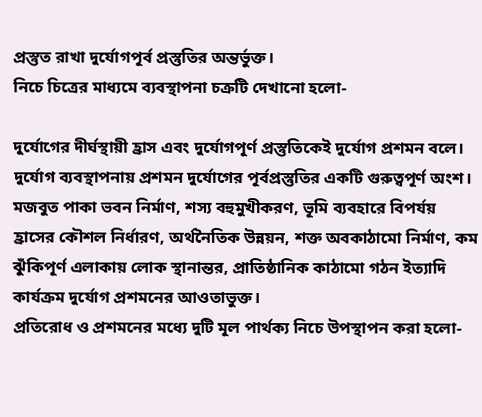প্রস্তুত রাখা দুর্যোগপূর্ব প্রস্তুতির অন্তর্ভুক্ত।
নিচে চিত্রের মাধ্যমে ব্যবস্থাপনা চক্রটি দেখানো হলো-

দুর্যোগের দীর্ঘস্থায়ী হ্রাস এবং দুর্যোগপূর্ণ প্রস্তুতিকেই দুর্যোগ প্রশমন বলে। দুর্যোগ ব্যবস্থাপনায় প্রশমন দুর্যোগের পূর্বপ্রস্তুতির একটি গুরুত্বপূর্ণ অংশ। মজবুত পাকা ভবন নির্মাণ, শস্য বহুমুখীকরণ, ভূমি ব্যবহারে বিপর্যয় হ্রাসের কৌশল নির্ধারণ, অর্থনৈতিক উন্নয়ন, শক্ত অবকাঠামো নির্মাণ, কম ঝুঁকিপূর্ণ এলাকায় লোক স্থানান্তর, প্রাতিষ্ঠানিক কাঠামো গঠন ইত্যাদি কার্যক্রম দুর্যোগ প্রশমনের আওতাভুক্ত।
প্রতিরোধ ও প্রশমনের মধ্যে দুটি মূল পার্থক্য নিচে উপস্থাপন করা হলো-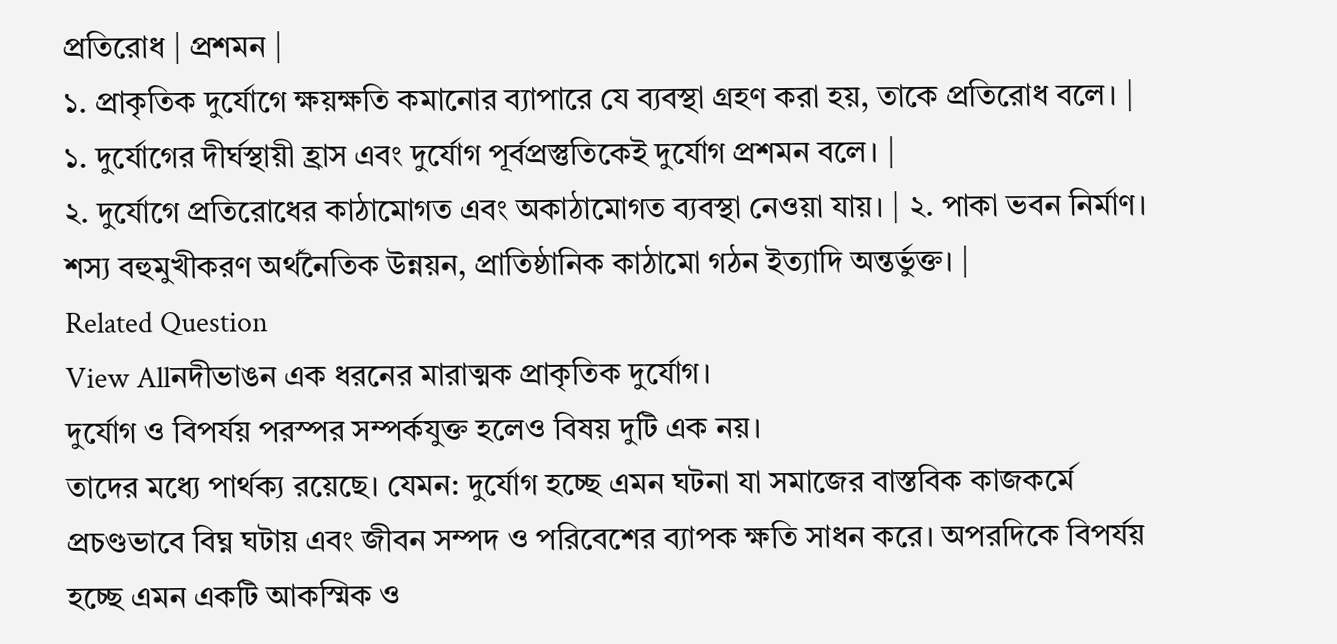প্রতিরোধ | প্রশমন |
১. প্রাকৃতিক দুর্যোগে ক্ষয়ক্ষতি কমানোর ব্যাপারে যে ব্যবস্থা গ্রহণ করা হয়, তাকে প্রতিরোধ বলে। | ১. দুর্যোগের দীর্ঘস্থায়ী হ্রাস এবং দুর্যোগ পূর্বপ্রস্তুতিকেই দুর্যোগ প্রশমন বলে। |
২. দুর্যোগে প্রতিরোধের কাঠামোগত এবং অকাঠামোগত ব্যবস্থা নেওয়া যায়। | ২. পাকা ভবন নির্মাণ। শস্য বহুমুখীকরণ অর্থনৈতিক উন্নয়ন, প্রাতিষ্ঠানিক কাঠামো গঠন ইত্যাদি অন্তর্ভুক্ত। |
Related Question
View Allনদীভাঙন এক ধরনের মারাত্মক প্রাকৃতিক দুর্যোগ।
দুর্যোগ ও বিপর্যয় পরস্পর সম্পর্কযুক্ত হলেও বিষয় দুটি এক নয়।
তাদের মধ্যে পার্থক্য রয়েছে। যেমন: দুর্যোগ হচ্ছে এমন ঘটনা যা সমাজের বাস্তবিক কাজকর্মে প্রচণ্ডভাবে বিঘ্ন ঘটায় এবং জীবন সম্পদ ও পরিবেশের ব্যাপক ক্ষতি সাধন করে। অপরদিকে বিপর্যয় হচ্ছে এমন একটি আকস্মিক ও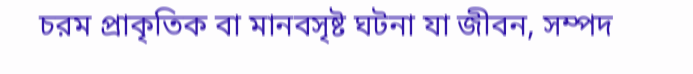চরম প্রাকৃতিক বা মানবসৃষ্ট ঘটনা যা জীবন, সম্পদ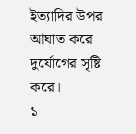ইত্যাদির উপর আঘাত করে দুর্যোগের সৃষ্টি করে।
১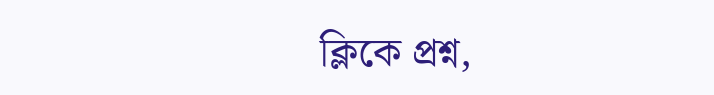ক্লিকে প্রশ্ন,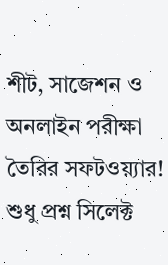শীট, সাজেশন ও
অনলাইন পরীক্ষা তৈরির সফটওয়্যার!
শুধু প্রশ্ন সিলেক্ট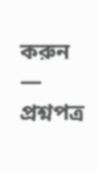করুন — প্রশ্নপত্র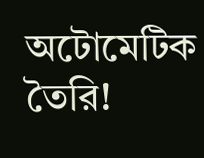অটোমেটিক তৈরি!